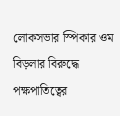লোকসভার স্পিকার ওম বিড়লার বিরুদ্ধে পক্ষপাতিত্বের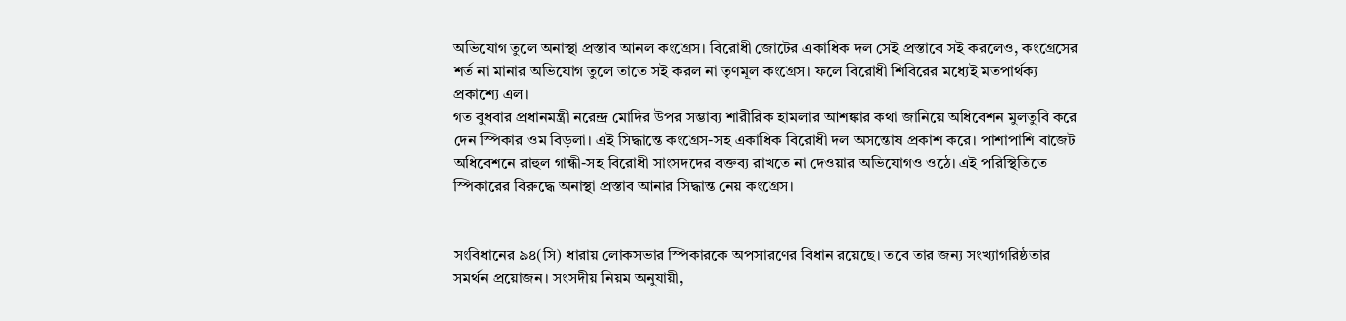অভিযোগ তুলে অনাস্থা প্রস্তাব আনল কংগ্রেস। বিরোধী জোটের একাধিক দল সেই প্রস্তাবে সই করলেও, কংগ্রেসের শর্ত না মানার অভিযোগ তুলে তাতে সই করল না তৃণমূল কংগ্রেস। ফলে বিরোধী শিবিরের মধ্যেই মতপার্থক্য প্রকাশ্যে এল।
গত বুধবার প্রধানমন্ত্রী নরেন্দ্র মোদির উপর সম্ভাব্য শারীরিক হামলার আশঙ্কার কথা জানিয়ে অধিবেশন মুলতুবি করে দেন স্পিকার ওম বিড়লা। এই সিদ্ধান্তে কংগ্রেস-সহ একাধিক বিরোধী দল অসন্তোষ প্রকাশ করে। পাশাপাশি বাজেট অধিবেশনে রাহুল গান্ধী-সহ বিরোধী সাংসদদের বক্তব্য রাখতে না দেওয়ার অভিযোগও ওঠে। এই পরিস্থিতিতে স্পিকারের বিরুদ্ধে অনাস্থা প্রস্তাব আনার সিদ্ধান্ত নেয় কংগ্রেস।


সংবিধানের ৯৪(সি) ধারায় লোকসভার স্পিকারকে অপসারণের বিধান রয়েছে। তবে তার জন্য সংখ্যাগরিষ্ঠতার সমর্থন প্রয়োজন। সংসদীয় নিয়ম অনুযায়ী,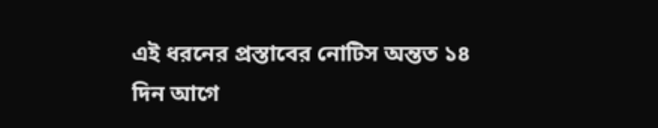এই ধরনের প্রস্তাবের নোটিস অন্তত ১৪ দিন আগে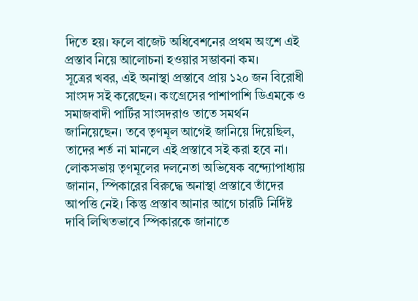দিতে হয়। ফলে বাজেট অধিবেশনের প্রথম অংশে এই প্রস্তাব নিয়ে আলোচনা হওয়ার সম্ভাবনা কম।
সূত্রের খবর, এই অনাস্থা প্রস্তাবে প্রায় ১২০ জন বিরোধী সাংসদ সই করেছেন। কংগ্রেসের পাশাপাশি ডিএমকে ও সমাজবাদী পার্টির সাংসদরাও তাতে সমর্থন জানিয়েছেন। তবে তৃণমূল আগেই জানিয়ে দিয়েছিল, তাদের শর্ত না মানলে এই প্রস্তাবে সই করা হবে না।
লোকসভায় তৃণমূলের দলনেতা অভিষেক বন্দ্যোপাধ্যায় জানান, স্পিকারের বিরুদ্ধে অনাস্থা প্রস্তাবে তাঁদের আপত্তি নেই। কিন্তু প্রস্তাব আনার আগে চারটি নির্দিষ্ট দাবি লিখিতভাবে স্পিকারকে জানাতে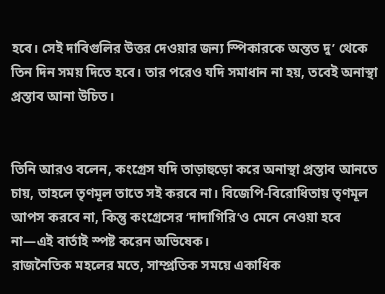হবে। সেই দাবিগুলির উত্তর দেওয়ার জন্য স্পিকারকে অন্তত দু’ থেকে তিন দিন সময় দিতে হবে। তার পরেও যদি সমাধান না হয়, তবেই অনাস্থা প্রস্তাব আনা উচিত।


তিনি আরও বলেন, কংগ্রেস যদি তাড়াহুড়ো করে অনাস্থা প্রস্তাব আনতে চায়, তাহলে তৃণমূল তাতে সই করবে না। বিজেপি-বিরোধিতায় তৃণমূল আপস করবে না, কিন্তু কংগ্রেসের ‘দাদাগিরি’ও মেনে নেওয়া হবে না—এই বার্তাই স্পষ্ট করেন অভিষেক।
রাজনৈতিক মহলের মতে, সাম্প্রতিক সময়ে একাধিক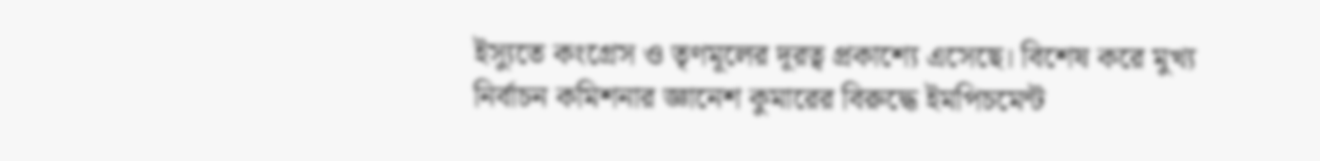ইস্যুতে কংগ্রেস ও তৃণমূলের দূরত্ব প্রকাশ্যে এসেছে। বিশেষ করে মুখ্য নির্বাচন কমিশনার জ্ঞানেশ কুমারের বিরুদ্ধে ইমপিচমেন্ট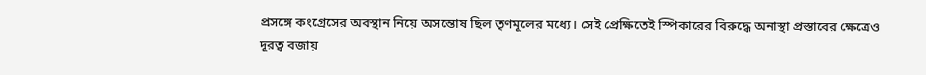প্রসঙ্গে কংগ্রেসের অবস্থান নিয়ে অসন্তোষ ছিল তৃণমূলের মধ্যে। সেই প্রেক্ষিতেই স্পিকারের বিরুদ্ধে অনাস্থা প্রস্তাবের ক্ষেত্রেও দূরত্ব বজায়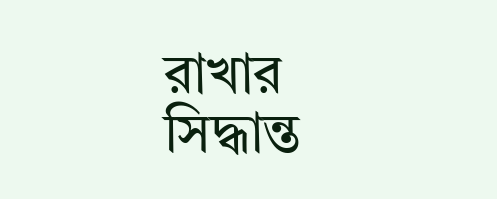রাখার সিদ্ধান্ত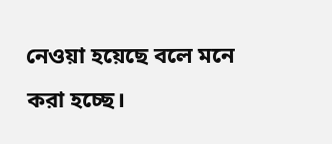নেওয়া হয়েছে বলে মনে করা হচ্ছে।